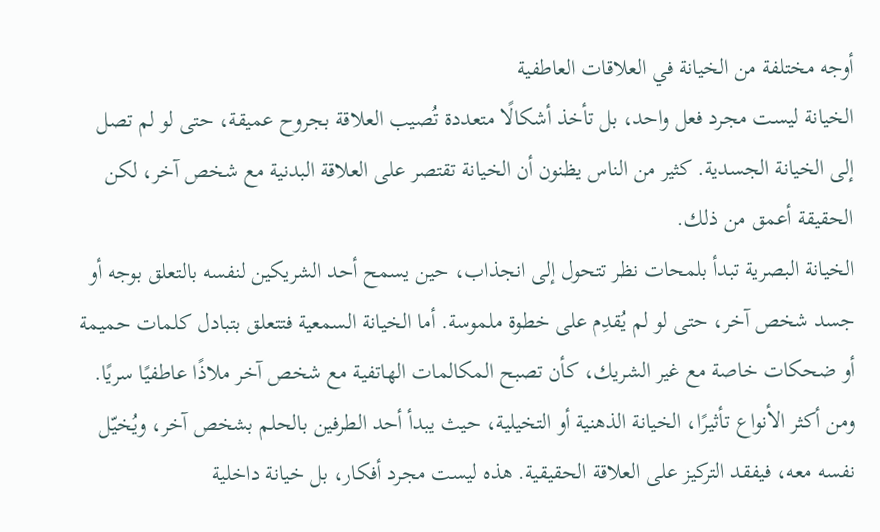أوجه مختلفة من الخيانة في العلاقات العاطفية
الخيانة ليست مجرد فعل واحد، بل تأخذ أشكالًا متعددة تُصيب العلاقة بجروح عميقة، حتى لو لم تصل إلى الخيانة الجسدية. كثير من الناس يظنون أن الخيانة تقتصر على العلاقة البدنية مع شخص آخر، لكن الحقيقة أعمق من ذلك.
الخيانة البصرية تبدأ بلمحات نظر تتحول إلى انجذاب، حين يسمح أحد الشريكين لنفسه بالتعلق بوجه أو جسد شخص آخر، حتى لو لم يُقدِم على خطوة ملموسة. أما الخيانة السمعية فتتعلق بتبادل كلمات حميمة أو ضحكات خاصة مع غير الشريك، كأن تصبح المكالمات الهاتفية مع شخص آخر ملاذًا عاطفيًا سريًا.
ومن أكثر الأنواع تأثيرًا، الخيانة الذهنية أو التخيلية، حيث يبدأ أحد الطرفين بالحلم بشخص آخر، ويُخيّل نفسه معه، فيفقد التركيز على العلاقة الحقيقية. هذه ليست مجرد أفكار، بل خيانة داخلية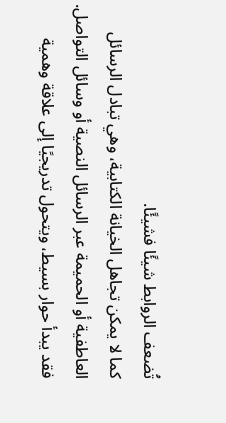تُضعف الروابط شيئًا فشيئًا.
كما لا يمكن تجاهل الخيانة الكتابية، وهي تبادل الرسائل العاطفية أو الحميمة عبر الرسائل النصية أو وسائل التواصل. فقد يبدأ حوار بسيط، ويتحول تدريجيًا إلى علاقة وهمية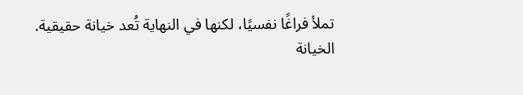تملأ فراغًا نفسيًا، لكنها في النهاية تُعد خيانة حقيقية.
الخيانة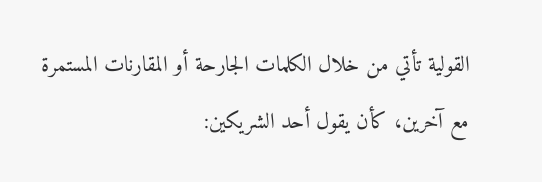القولية تأتي من خلال الكلمات الجارحة أو المقارنات المستمرة مع آخرين، كأن يقول أحد الشريكين: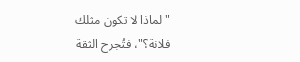"لماذا لا تكون مثلك فلانة؟"، فتُجرح الثقة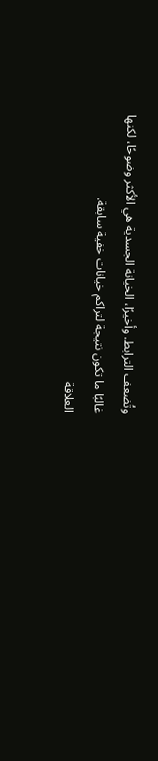وتُضعف الترابط. وأخيرًا، الخيانة الجسدية هي الأكثر وضوحًا، لكنها غالبًا ما تكون نتيجة لتراكم خيانات خفية سابقة.
العلاقة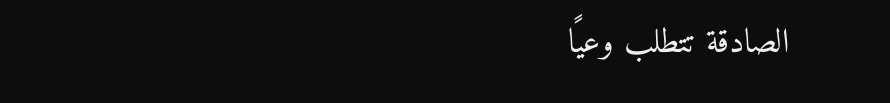الصادقة تتطلب وعيًا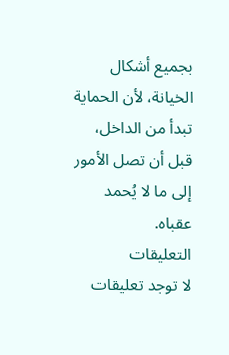بجميع أشكال الخيانة، لأن الحماية تبدأ من الداخل، قبل أن تصل الأمور إلى ما لا يُحمد عقباه.
التعليقات
لا توجد تعليقات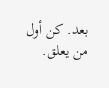بعد. كن أول من يعلق.